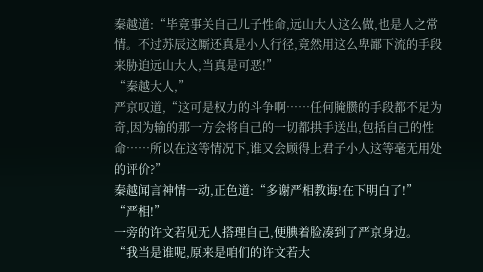秦越道:“毕竟事关自己儿子性命,远山大人这么做,也是人之常情。不过苏辰这厮还真是小人行径,竟然用这么卑鄙下流的手段来胁迫远山大人,当真是可恶!”
“秦越大人,”
严京叹道,“这可是权力的斗争啊……任何腌臜的手段都不足为奇,因为输的那一方会将自己的一切都拱手送出,包括自己的性命……所以在这等情况下,谁又会顾得上君子小人这等毫无用处的评价?”
秦越闻言神情一动,正色道:“多谢严相教诲!在下明白了!”
“严相!”
一旁的许文若见无人搭理自己,便腆着脸凑到了严京身边。
“我当是谁呢,原来是咱们的许文若大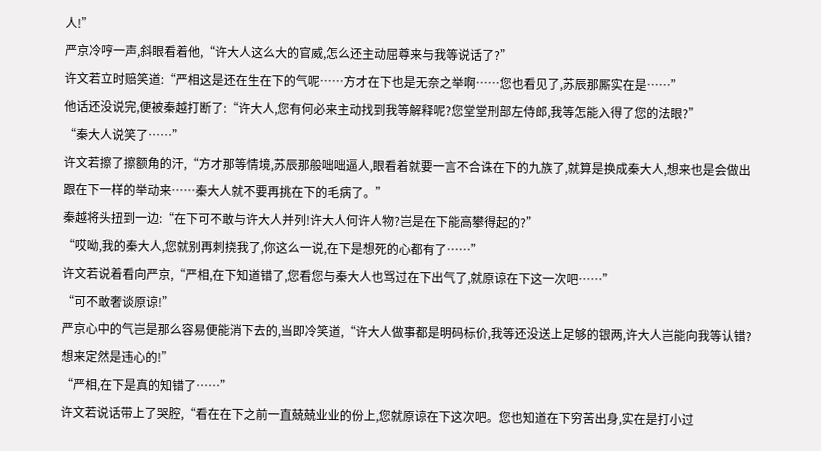人!”
严京冷哼一声,斜眼看着他,“许大人这么大的官威,怎么还主动屈尊来与我等说话了?”
许文若立时赔笑道:“严相这是还在生在下的气呢……方才在下也是无奈之举啊……您也看见了,苏辰那厮实在是……”
他话还没说完,便被秦越打断了:“许大人,您有何必来主动找到我等解释呢?您堂堂刑部左侍郎,我等怎能入得了您的法眼?”
“秦大人说笑了……”
许文若擦了擦额角的汗,“方才那等情境,苏辰那般咄咄逼人,眼看着就要一言不合诛在下的九族了,就算是换成秦大人,想来也是会做出跟在下一样的举动来……秦大人就不要再挑在下的毛病了。”
秦越将头扭到一边:“在下可不敢与许大人并列!许大人何许人物?岂是在下能高攀得起的?”
“哎呦,我的秦大人,您就别再刺挠我了,你这么一说,在下是想死的心都有了……”
许文若说着看向严京,“严相,在下知道错了,您看您与秦大人也骂过在下出气了,就原谅在下这一次吧……”
“可不敢奢谈原谅!”
严京心中的气岂是那么容易便能消下去的,当即冷笑道,“许大人做事都是明码标价,我等还没送上足够的银两,许大人岂能向我等认错?想来定然是违心的!”
“严相,在下是真的知错了……”
许文若说话带上了哭腔,“看在在下之前一直兢兢业业的份上,您就原谅在下这次吧。您也知道在下穷苦出身,实在是打小过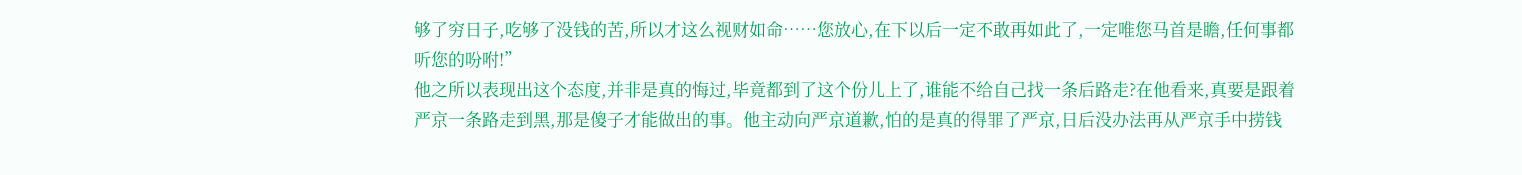够了穷日子,吃够了没钱的苦,所以才这么视财如命……您放心,在下以后一定不敢再如此了,一定唯您马首是瞻,任何事都听您的吩咐!”
他之所以表现出这个态度,并非是真的悔过,毕竟都到了这个份儿上了,谁能不给自己找一条后路走?在他看来,真要是跟着严京一条路走到黑,那是傻子才能做出的事。他主动向严京道歉,怕的是真的得罪了严京,日后没办法再从严京手中捞钱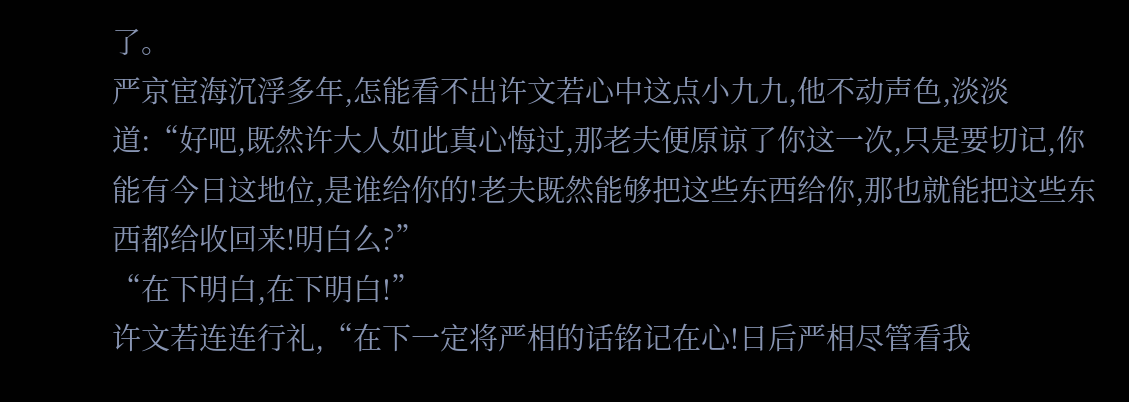了。
严京宦海沉浮多年,怎能看不出许文若心中这点小九九,他不动声色,淡淡道:“好吧,既然许大人如此真心悔过,那老夫便原谅了你这一次,只是要切记,你能有今日这地位,是谁给你的!老夫既然能够把这些东西给你,那也就能把这些东西都给收回来!明白么?”
“在下明白,在下明白!”
许文若连连行礼,“在下一定将严相的话铭记在心!日后严相尽管看我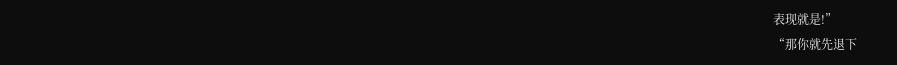表现就是!”
“那你就先退下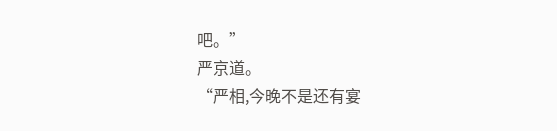吧。”
严京道。
“严相,今晚不是还有宴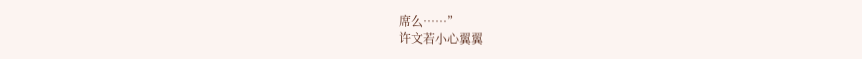席么……”
许文若小心翼翼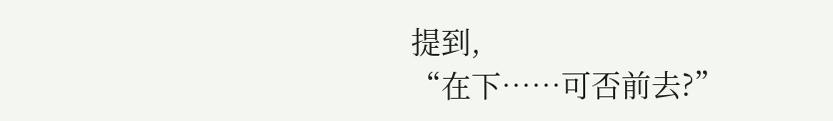提到,
“在下……可否前去?”